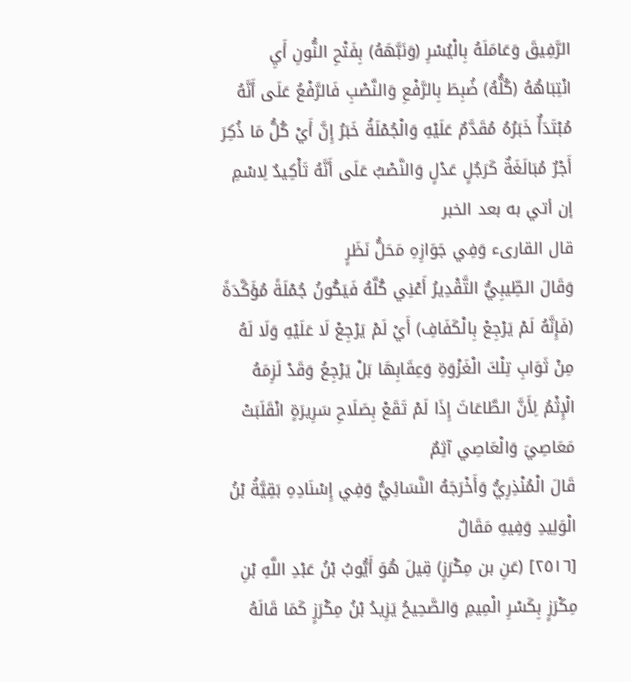الرَّفِيقَ وَعَامَلَهُ بِالْيُسْرِ (وَنَبَّهَهُ) بِفَتْحِ النُّونِ أَيِ انْتِبَاهُهُ (كُلُّهُ) ضُبِطَ بِالرَّفْعِ وَالنَّصْبِ فَالرَّفْعُ عَلَى أَنَّهُ مُبْتَدَأٌ خَبَرُهُ مُقَدَّمٌ عَلَيْهِ وَالْجُمْلَةُ خَبَرُ إِنَّ أَيْ كُلُّ مَا ذُكِرَ أَجْرٌ مُبَالَغَةٌ كَرَجُلٍ عَدْلٍ وَالنَّصْبُ عَلَى أَنَّهُ تَأْكِيدٌ لِاسْمِ إن أتي به بعد الخبر
قال القارىء وَفِي جَوَازِهِ مَحَلُّ نَظَرٍ
وَقَالَ الطِّيبِيُّ التَّقْدِيرُ أَعْنِي كُلَّهُ فَيَكُونُ جُمْلَةً مُؤَكَّدَةً (فَإِنَّهُ لَمْ يَرْجِعْ بِالْكَفَافِ) أَيْ لَمْ يَرْجِعْ لَا عَلَيْهِ وَلَا لَهُ مِنْ ثَوَابِ تِلْكَ الْغَزْوَةِ وَعِقَابِهَا بَلْ يَرْجِعُ وَقَدْ لَزِمَهُ الْإِثْمُ لِأَنَّ الطَّاعَاتَ إِذَا لَمْ تَقَعْ بِصَلَاحِ سَرِيرَةٍ انْقَلَبَتْ مَعَاصِيَ وَالْعَاصِي آثِمٌ
قَالَ الْمُنْذِرِيُّ وَأَخْرَجَهُ النَّسَائِيُّ وَفِي إِسْنَادِهِ بَقِيَّةُ بْنُ الْوَلِيدِ وَفِيهِ مَقَالٌ
[٢٥١٦] (عَنِ بن مِكْرَزٍ) قِيلَ هُوَ أَيُّوبُ بْنُ عَبْدِ اللَّهِ بْنِ مِكْرَزٍ بِكَسْرِ الْمِيمِ وَالصَّحِيحُ يَزِيدُ بْنُ مِكْرَزٍ كَمَا قَالَهُ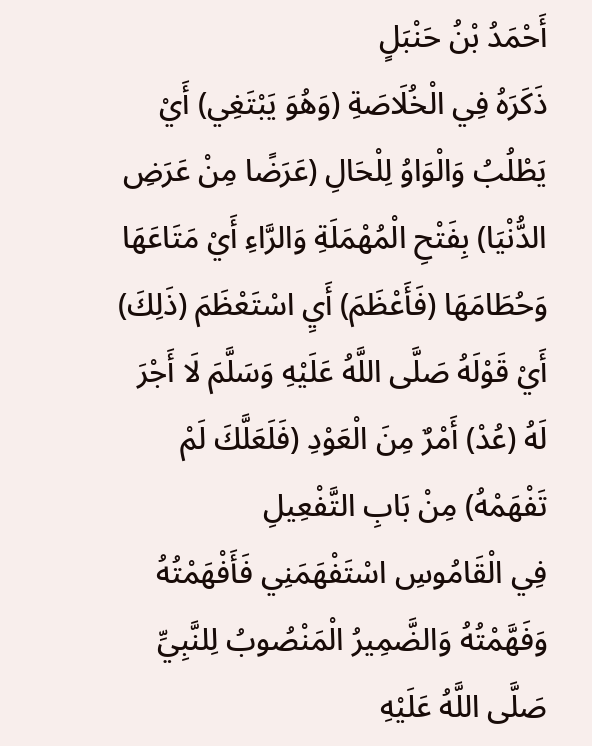أَحْمَدُ بْنُ حَنْبَلٍ
ذَكَرَهُ فِي الْخُلَاصَةِ (وَهُوَ يَبْتَغِي) أَيْ يَطْلُبُ وَالْوَاوُ لِلْحَالِ (عَرَضًا مِنْ عَرَضِ الدُّنْيَا) بِفَتْحِ الْمُهْمَلَةِ وَالرَّاءِ أَيْ مَتَاعَهَا وَحُطَامَهَا (فَأَعْظَمَ) أَيِ اسْتَعْظَمَ (ذَلِكَ) أَيْ قَوْلَهُ صَلَّى اللَّهُ عَلَيْهِ وَسَلَّمَ لَا أَجْرَ لَهُ (عُدْ) أَمْرٌ مِنَ الْعَوْدِ (فَلَعَلَّكَ لَمْ تَفْهَمْهُ) مِنْ بَابِ التَّفْعِيلِ
فِي الْقَامُوسِ اسْتَفْهَمَنِي فَأَفْهَمْتُهُ وَفَهَّمْتُهُ وَالضَّمِيرُ الْمَنْصُوبُ لِلنَّبِيِّ صَلَّى اللَّهُ عَلَيْهِ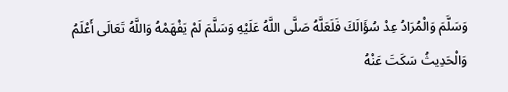وَسَلَّمَ وَالْمُرَادُ عِدْ سُؤَالَكَ فَلَعَلَّهُ صَلَّى اللَّهُ عَلَيْهِ وَسَلَّمَ لَمْ يَفْهَمْهُ وَاللَّهُ تَعَالَى أَعْلَمُ وَالْحَدِيثُ سَكَتَ عَنْهُ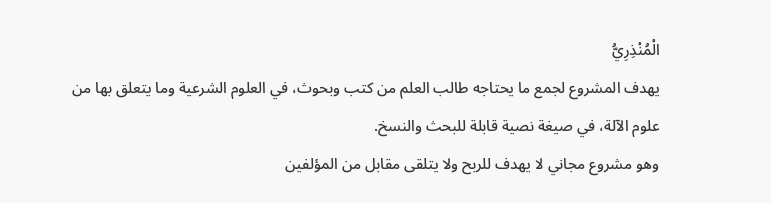الْمُنْذِرِيُّ
يهدف المشروع لجمع ما يحتاجه طالب العلم من كتب وبحوث، في العلوم الشرعية وما يتعلق بها من علوم الآلة، في صيغة نصية قابلة للبحث والنسخ.
وهو مشروع مجاني لا يهدف للربح ولا يتلقى مقابل من المؤلفين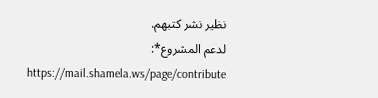نظير نشر كتبهم.
لدعم المشروع*: https://mail.shamela.ws/page/contribute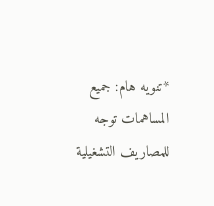*تنويه هام: جميع المساهمات توجه للمصاريف التشغيلية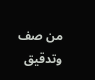من صف وتدقيق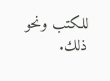للكتب ونحو ذلك.